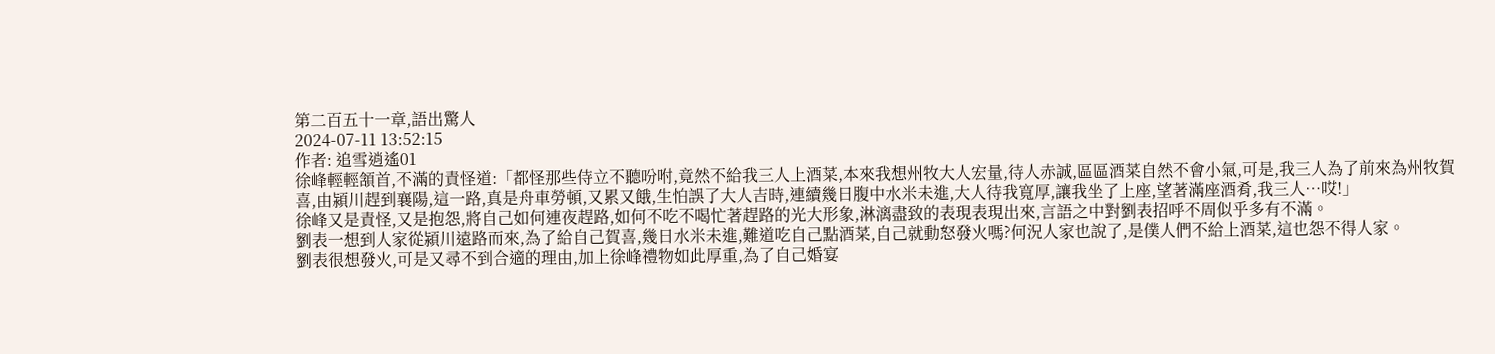第二百五十一章,語出驚人
2024-07-11 13:52:15
作者: 追雪逍遙01
徐峰輕輕頷首,不滿的責怪道:「都怪那些侍立不聽吩咐,竟然不給我三人上酒菜,本來我想州牧大人宏量,待人赤誠,區區酒菜自然不會小氣,可是,我三人為了前來為州牧賀喜,由潁川趕到襄陽,這一路,真是舟車勞頓,又累又餓,生怕誤了大人吉時,連續幾日腹中水米未進,大人待我寬厚,讓我坐了上座,望著滿座酒肴,我三人…哎!」
徐峰又是責怪,又是抱怨,將自己如何連夜趕路,如何不吃不喝忙著趕路的光大形象,淋漓盡致的表現表現出來,言語之中對劉表招呼不周似乎多有不滿。
劉表一想到人家從潁川遠路而來,為了給自己賀喜,幾日水米未進,難道吃自己點酒菜,自己就動怒發火嗎?何況人家也說了,是僕人們不給上酒菜,這也怨不得人家。
劉表很想發火,可是又尋不到合適的理由,加上徐峰禮物如此厚重,為了自己婚宴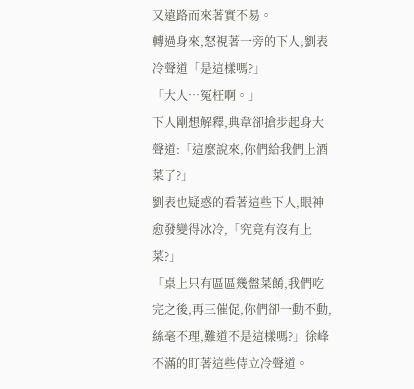又遠路而來著實不易。
轉過身來,怒視著一旁的下人,劉表冷聲道「是這樣嗎?」
「大人…冤枉啊。」
下人剛想解釋,典韋卻搶步起身大聲道:「這麼說來,你們給我們上酒菜了?」
劉表也疑惑的看著這些下人,眼神愈發變得冰冷,「究竟有沒有上菜?」
「桌上只有區區幾盤菜餚,我們吃完之後,再三催促,你們卻一動不動,絲毫不理,難道不是這樣嗎?」徐峰不滿的盯著這些侍立冷聲道。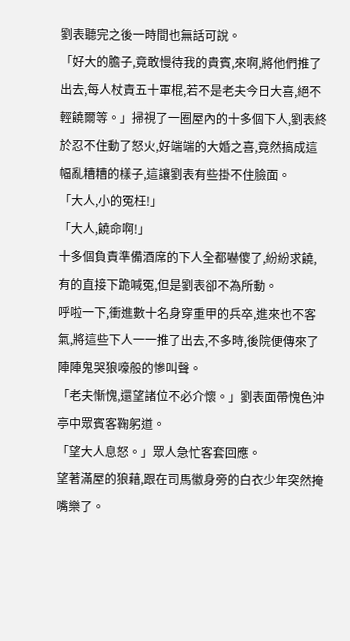劉表聽完之後一時間也無話可說。
「好大的膽子,竟敢慢待我的貴賓,來啊,將他們推了出去,每人杖責五十軍棍,若不是老夫今日大喜,絕不輕饒爾等。」掃視了一圈屋內的十多個下人,劉表終於忍不住動了怒火,好端端的大婚之喜,竟然搞成這幅亂糟糟的樣子,這讓劉表有些掛不住臉面。
「大人,小的冤枉!」
「大人,饒命啊!」
十多個負責準備酒席的下人全都嚇傻了,紛紛求饒,有的直接下跪喊冤,但是劉表卻不為所動。
呼啦一下,衝進數十名身穿重甲的兵卒,進來也不客氣,將這些下人一一推了出去,不多時,後院便傳來了陣陣鬼哭狼嚎般的慘叫聲。
「老夫慚愧,還望諸位不必介懷。」劉表面帶愧色沖亭中眾賓客鞠躬道。
「望大人息怒。」眾人急忙客套回應。
望著滿屋的狼藉,跟在司馬徽身旁的白衣少年突然掩嘴樂了。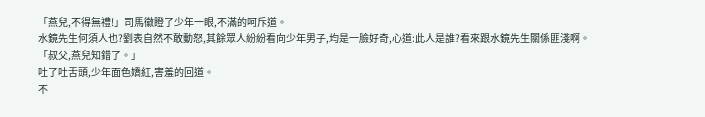「燕兒,不得無禮!」司馬徽瞪了少年一眼,不滿的呵斥道。
水鏡先生何須人也?劉表自然不敢動怒,其餘眾人紛紛看向少年男子,均是一臉好奇,心道:此人是誰?看來跟水鏡先生關係匪淺啊。
「叔父,燕兒知錯了。」
吐了吐舌頭,少年面色嬌紅,害羞的回道。
不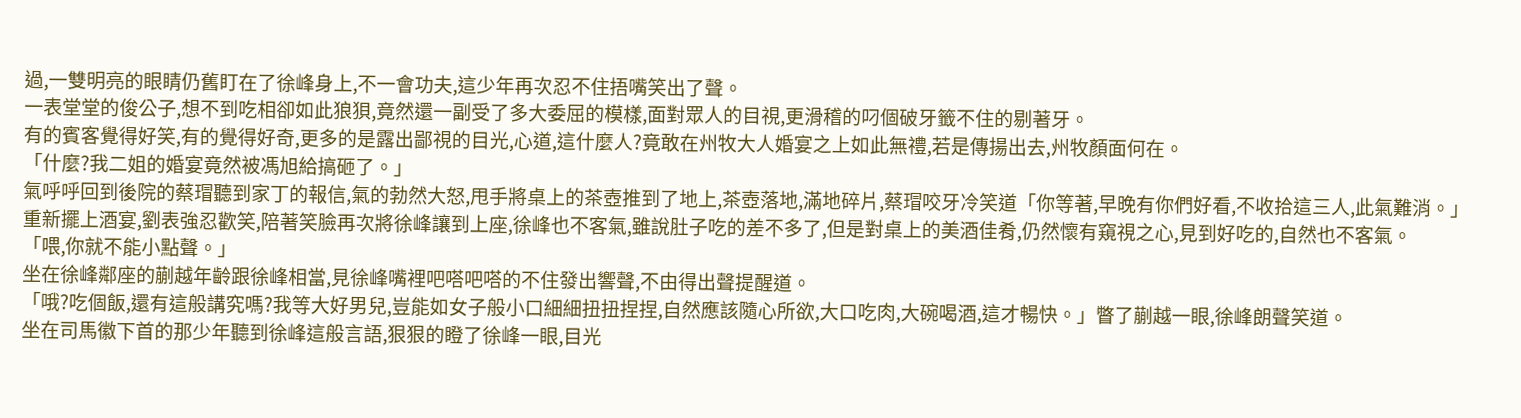過,一雙明亮的眼睛仍舊盯在了徐峰身上,不一會功夫,這少年再次忍不住捂嘴笑出了聲。
一表堂堂的俊公子,想不到吃相卻如此狼狽,竟然還一副受了多大委屈的模樣,面對眾人的目視,更滑稽的叼個破牙籤不住的剔著牙。
有的賓客覺得好笑,有的覺得好奇,更多的是露出鄙視的目光,心道,這什麼人?竟敢在州牧大人婚宴之上如此無禮,若是傳揚出去,州牧顏面何在。
「什麼?我二姐的婚宴竟然被馮旭給搞砸了。」
氣呼呼回到後院的蔡瑁聽到家丁的報信,氣的勃然大怒,甩手將桌上的茶壺推到了地上,茶壺落地,滿地碎片,蔡瑁咬牙冷笑道「你等著,早晚有你們好看,不收拾這三人,此氣難消。」
重新擺上酒宴,劉表強忍歡笑,陪著笑臉再次將徐峰讓到上座,徐峰也不客氣,雖說肚子吃的差不多了,但是對桌上的美酒佳肴,仍然懷有窺視之心,見到好吃的,自然也不客氣。
「喂,你就不能小點聲。」
坐在徐峰鄰座的蒯越年齡跟徐峰相當,見徐峰嘴裡吧嗒吧嗒的不住發出響聲,不由得出聲提醒道。
「哦?吃個飯,還有這般講究嗎?我等大好男兒,豈能如女子般小口細細扭扭捏捏,自然應該隨心所欲,大口吃肉,大碗喝酒,這才暢快。」瞥了蒯越一眼,徐峰朗聲笑道。
坐在司馬徽下首的那少年聽到徐峰這般言語,狠狠的瞪了徐峰一眼,目光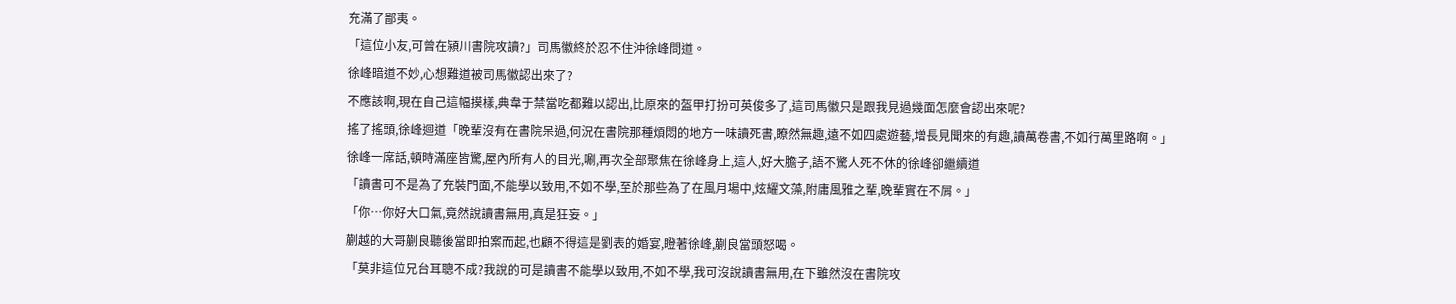充滿了鄙夷。
「這位小友,可曾在潁川書院攻讀?」司馬徽終於忍不住沖徐峰問道。
徐峰暗道不妙,心想難道被司馬徽認出來了?
不應該啊,現在自己這幅摸樣,典韋于禁當吃都難以認出,比原來的盔甲打扮可英俊多了,這司馬徽只是跟我見過幾面怎麼會認出來呢?
搖了搖頭,徐峰迴道「晚輩沒有在書院呆過,何況在書院那種煩悶的地方一味讀死書,瞭然無趣,遠不如四處遊藝,增長見聞來的有趣,讀萬卷書,不如行萬里路啊。」
徐峰一席話,頓時滿座皆驚,屋內所有人的目光,唰,再次全部聚焦在徐峰身上,這人,好大膽子,語不驚人死不休的徐峰卻繼續道
「讀書可不是為了充裝門面,不能學以致用,不如不學,至於那些為了在風月場中,炫耀文藻,附庸風雅之輩,晚輩實在不屑。」
「你…你好大口氣,竟然說讀書無用,真是狂妄。」
蒯越的大哥蒯良聽後當即拍案而起,也顧不得這是劉表的婚宴,瞪著徐峰,蒯良當頭怒喝。
「莫非這位兄台耳聰不成?我說的可是讀書不能學以致用,不如不學,我可沒說讀書無用,在下雖然沒在書院攻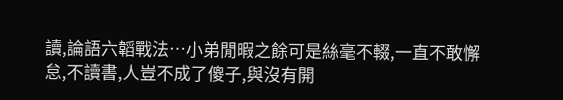讀,論語六韜戰法…小弟閒暇之餘可是絲毫不輟,一直不敢懈怠,不讀書,人豈不成了傻子,與沒有開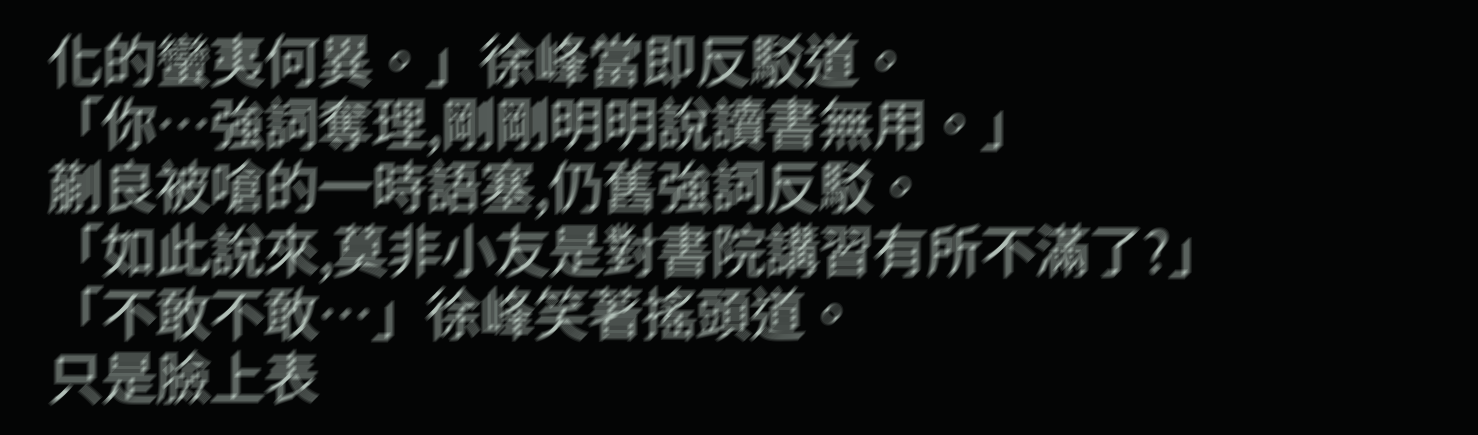化的蠻夷何異。」徐峰當即反駁道。
「你…強詞奪理,剛剛明明說讀書無用。」
蒯良被嗆的一時語塞,仍舊強詞反駁。
「如此說來,莫非小友是對書院講習有所不滿了?」
「不敢不敢…」徐峰笑著搖頭道。
只是臉上表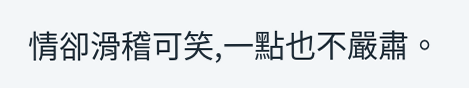情卻滑稽可笑,一點也不嚴肅。